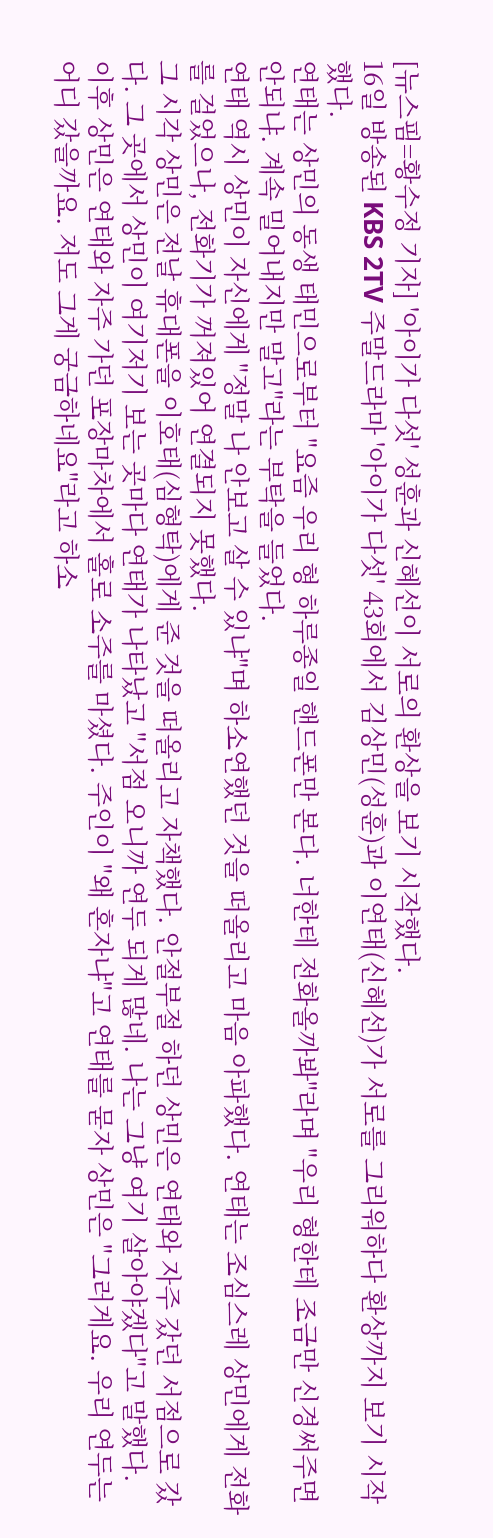[뉴스핌=황수정 기자] '아이가 다섯' 성훈과 신혜선이 서로의 환상을 보기 시작했다.
16일 방송된 KBS 2TV 주말드라마 '아이가 다섯' 43회에서 김상민(성훈)과 이연태(신혜선)가 서로를 그리워하다 환상까지 보기 시작했다.
연태는 상민의 동생 태민으로부터 "요즘 우리 형 하루종일 핸드폰만 본다. 너한테 전화올까봐"라며 "우리 형한테 조금만 신경써주면 안되냐. 계속 밀어내지만 말고"라는 부탁을 들었다.
연태 역시 상민이 자신에게 "정말 나 안보고 살 수 있냐"며 하소연했던 것을 떠올리고 마음 아파했다. 연태는 조심스레 상민에게 전화를 걸었으나, 전화기가 꺼져있어 연결되지 못했다.
그 시각 상민은 전날 휴대폰을 이호태(심형탁)에게 준 것을 떠올리고 자책했다. 안절부절 하던 상민은 연태와 자주 갔던 서점으로 갔다. 그 곳에서 상민이 여기저기 보는 곳마다 연태가 나타났고 "서점 오니까 연두 되게 많네. 나는 그냥 여기 살아야겠다"고 말했다.
이후 상민은 연태와 자주 가던 포장마차에서 홀로 소주를 마셨다. 주인이 "왜 혼자냐"고 연태를 묻자 상민은 "그러게요. 우리 연두는 어디 갔을까요. 저도 그게 궁금하네요"라고 하소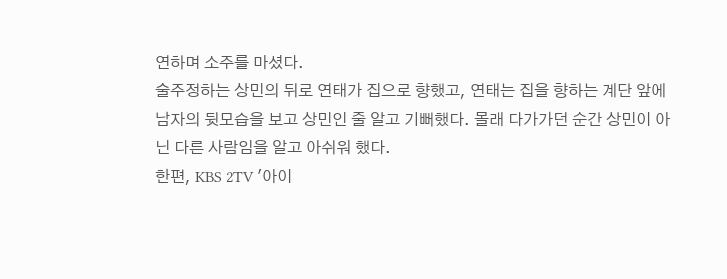연하며 소주를 마셨다.
술주정하는 상민의 뒤로 연태가 집으로 향했고, 연태는 집을 향하는 계단 앞에 남자의 뒷모습을 보고 상민인 줄 알고 기뻐했다. 몰래 다가가던 순간 상민이 아닌 다른 사람임을 알고 아쉬워 했다.
한편, KBS 2TV '아이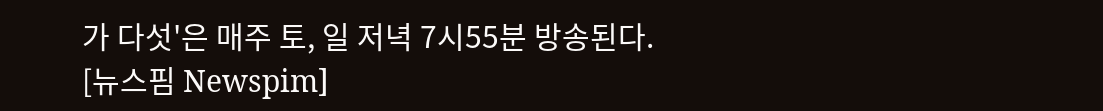가 다섯'은 매주 토, 일 저녁 7시55분 방송된다.
[뉴스핌 Newspim]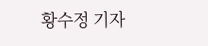황수정 기자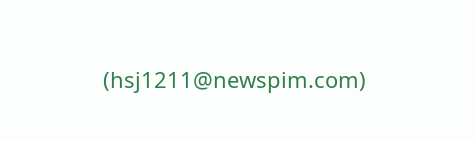(hsj1211@newspim.com)